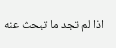اذا لم تجد ما تبحث عنه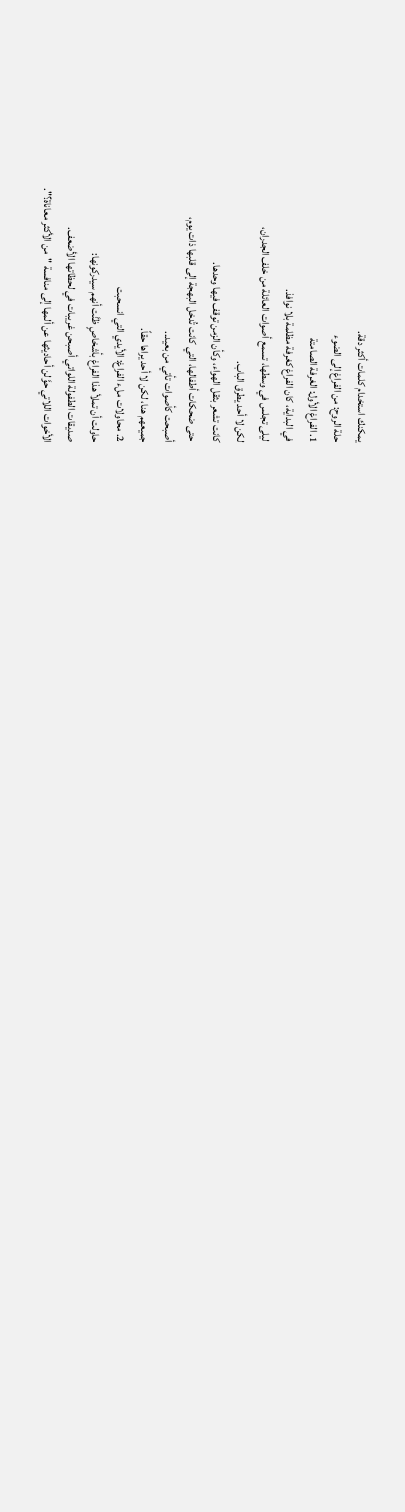يمكنك استخدام كلمات أكثر دقة.
حلة الروح: من الفراغ إلى الضوء
1. الفراغ الأول: الغرفة الصامتة
في البداية، كان الفراغ كغرفة مظلمة بلا نوافذ.
ليلى تجلس في وسطها، تسمع أصوات العائلة من خلف الجدران،
لكن لا أحد يطرق الباب.
كانت تشعر بثقل الهواء، وكأن الزمن توقف فيها وحدها.
حتى ضحكات أطفالها، التي كانت تُدخل البهجة إلى قلبها ذات يوم،
أصبحت كأصوات تأتي من بعيد..
جميعهم هنا، لكن لا أحد يراها حقاً.
2. محاولات ملء الفراغ: الأيدي التي انسحبت
حاولت أن تملأ هذا الفراغ بأشخاصٍ ظنَّت أنهم سيدركونها:
صديقات الطفولة اللواتي أصبحن غريبات في لحظاتها الأضعف.
الأخوات اللاتي حوَّلن أحاديثها عن ألمها إلى منافسة "من الأكثر معاناة؟".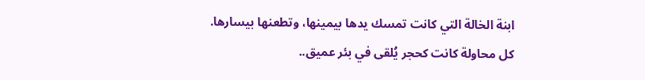ابنة الخالة التي كانت تمسك يدها بيمينها، وتطعنها بيسارها.
كل محاولة كانت كحجر يُلقى في بئر عميق..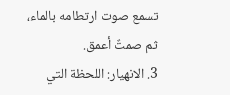تسمع صوت ارتطامه بالماء، ثم صمتٌ أعمق.
3. الانهيار: اللحظة التي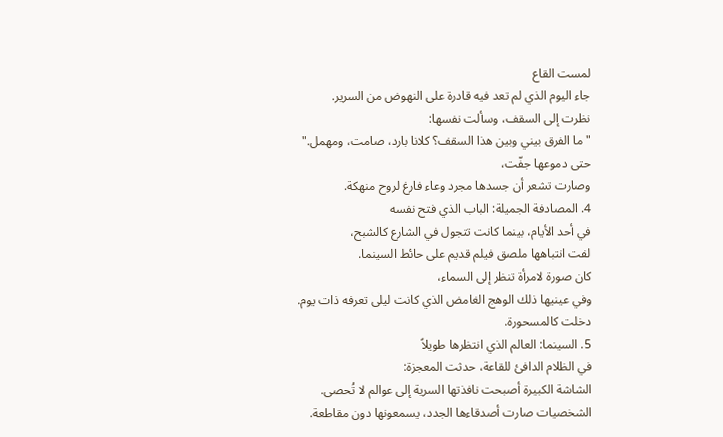لمست القاع
جاء اليوم الذي لم تعد فيه قادرة على النهوض من السرير.
نظرت إلى السقف، وسألت نفسها:
"ما الفرق بيني وبين هذا السقف؟ كلانا بارد، صامت، ومهمل."
حتى دموعها جفّت،
وصارت تشعر أن جسدها مجرد وعاء فارغ لروح منهكة.
4. المصادفة الجميلة: الباب الذي فتح نفسه
في أحد الأيام، بينما كانت تتجول في الشارع كالشبح،
لفت انتباهها ملصق فيلم قديم على حائط السينما.
كان صورة لامرأة تنظر إلى السماء،
وفي عينيها ذلك الوهج الغامض الذي كانت ليلى تعرفه ذات يوم.
دخلت كالمسحورة.
5. السينما: العالم الذي انتظرها طويلاً
في الظلام الدافئ للقاعة، حدثت المعجزة:
الشاشة الكبيرة أصبحت نافذتها السرية إلى عوالم لا تُحصى.
الشخصيات صارت أصدقاءها الجدد، يسمعونها دون مقاطعة.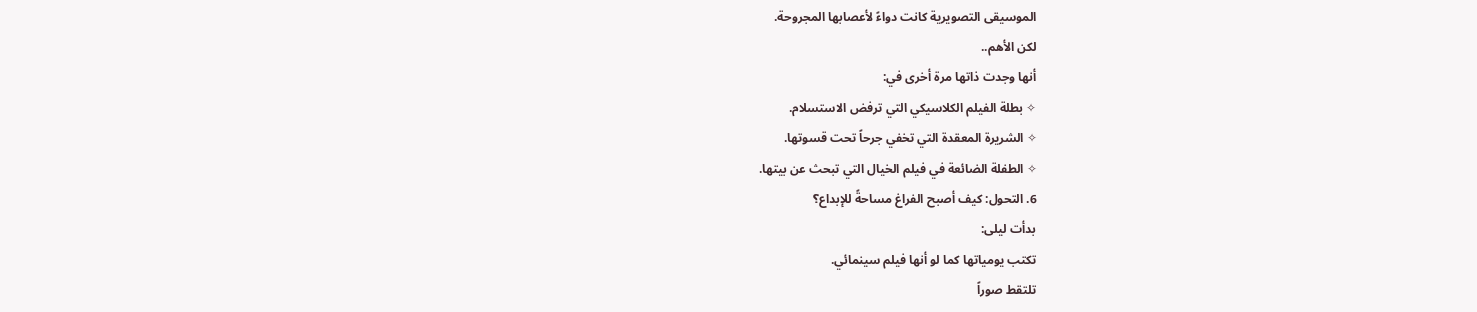الموسيقى التصويرية كانت دواءً لأعصابها المجروحة.
لكن الأهم..
أنها وجدت ذاتها مرة أخرى في:
✧ بطلة الفيلم الكلاسيكي التي ترفض الاستسلام.
✧ الشريرة المعقدة التي تخفي جرحاً تحت قسوتها.
✧ الطفلة الضائعة في فيلم الخيال التي تبحث عن بيتها.
6. التحول: كيف أصبح الفراغ مساحةً للإبداع؟
بدأت ليلى:
تكتب يومياتها كما لو أنها فيلم سينمائي.
تلتقط صوراً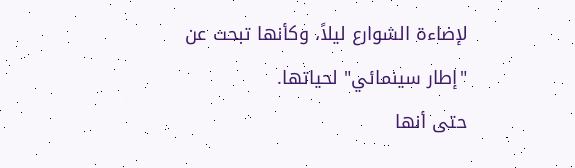لإضاءة الشوارع ليلاً، وكأنها تبحث عن "إطار سينمائي" لحياتها.
حتى أنها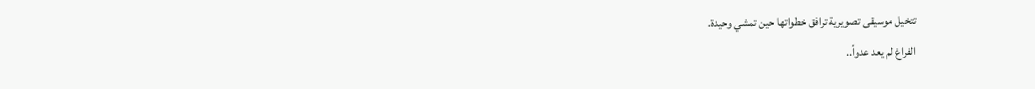تتخيل موسيقى تصويرية ترافق خطواتها حين تمشي وحيدة.
الفراغ لم يعد عدواً..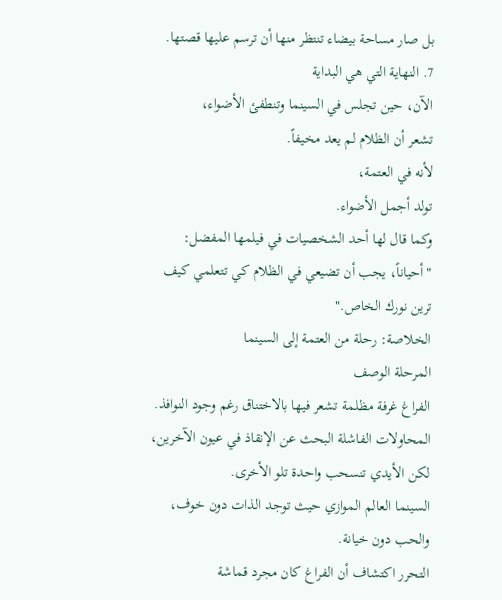بل صار مساحة بيضاء تنتظر منها أن ترسم عليها قصتها.
7. النهاية التي هي البداية
الآن، حين تجلس في السينما وتنطفئ الأضواء،
تشعر أن الظلام لم يعد مخيفاً.
لأنه في العتمة،
تولد أجمل الأضواء.
وكما قال لها أحد الشخصيات في فيلمها المفضل:
"أحياناً، يجب أن تضيعي في الظلام كي تتعلمي كيف ترين نورك الخاص."
الخلاصة: رحلة من العتمة إلى السينما
المرحلة الوصف
الفراغ غرفة مظلمة تشعر فيها بالاختناق رغم وجود النوافذ.
المحاولات الفاشلة البحث عن الإنقاذ في عيون الآخرين، لكن الأيدي تنسحب واحدة تلو الأخرى.
السينما العالم الموازي حيث توجد الذات دون خوف، والحب دون خيانة.
التحرر اكتشاف أن الفراغ كان مجرد قماشة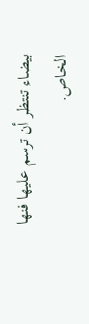بيضاء تنتظر أن ترسم عليها فنها الخاص.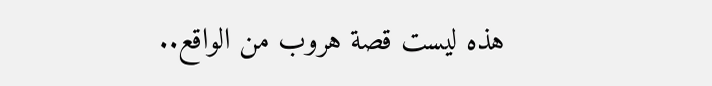هذه ليست قصة هروب من الواقع..